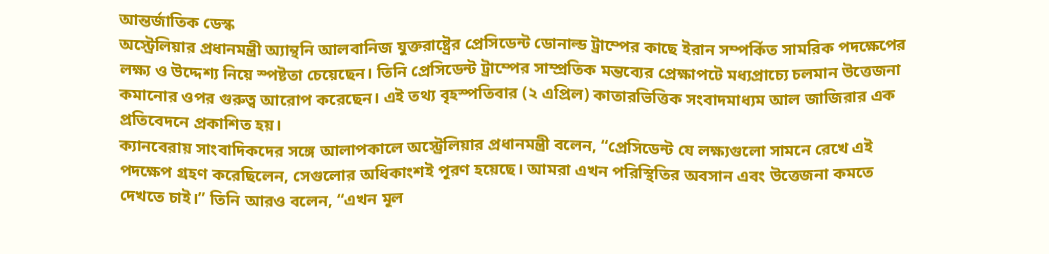আন্তর্জাতিক ডেস্ক
অস্ট্রেলিয়ার প্রধানমন্ত্রী অ্যান্থনি আলবানিজ যুক্তরাষ্ট্রের প্রেসিডেন্ট ডোনাল্ড ট্রাম্পের কাছে ইরান সম্পর্কিত সামরিক পদক্ষেপের লক্ষ্য ও উদ্দেশ্য নিয়ে স্পষ্টতা চেয়েছেন। তিনি প্রেসিডেন্ট ট্রাম্পের সাম্প্রতিক মন্তব্যের প্রেক্ষাপটে মধ্যপ্রাচ্যে চলমান উত্তেজনা কমানোর ওপর গুরুত্ব আরোপ করেছেন। এই তথ্য বৃহস্পতিবার (২ এপ্রিল) কাতারভিত্তিক সংবাদমাধ্যম আল জাজিরার এক প্রতিবেদনে প্রকাশিত হয়।
ক্যানবেরায় সাংবাদিকদের সঙ্গে আলাপকালে অস্ট্রেলিয়ার প্রধানমন্ত্রী বলেন, “প্রেসিডেন্ট যে লক্ষ্যগুলো সামনে রেখে এই পদক্ষেপ গ্রহণ করেছিলেন, সেগুলোর অধিকাংশই পূরণ হয়েছে। আমরা এখন পরিস্থিতির অবসান এবং উত্তেজনা কমতে দেখতে চাই।” তিনি আরও বলেন, “এখন মূল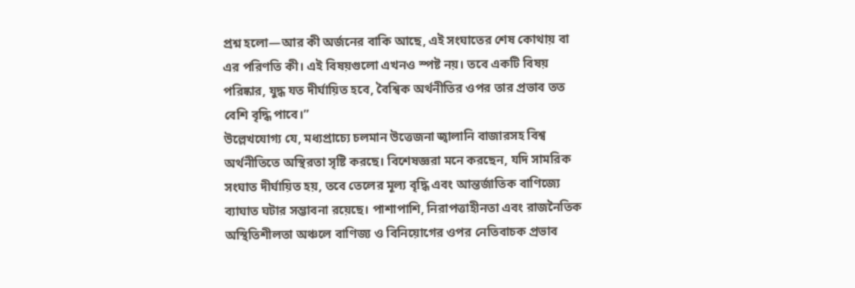প্রশ্ন হলো—আর কী অর্জনের বাকি আছে, এই সংঘাতের শেষ কোথায় বা এর পরিণতি কী। এই বিষয়গুলো এখনও স্পষ্ট নয়। তবে একটি বিষয় পরিষ্কার, যুদ্ধ যত দীর্ঘায়িত হবে, বৈশ্বিক অর্থনীতির ওপর তার প্রভাব তত বেশি বৃদ্ধি পাবে।”
উল্লেখযোগ্য যে, মধ্যপ্রাচ্যে চলমান উত্তেজনা জ্বালানি বাজারসহ বিশ্ব অর্থনীতিতে অস্থিরতা সৃষ্টি করছে। বিশেষজ্ঞরা মনে করছেন, যদি সামরিক সংঘাত দীর্ঘায়িত হয়, তবে তেলের মূল্য বৃদ্ধি এবং আন্তর্জাতিক বাণিজ্যে ব্যাঘাত ঘটার সম্ভাবনা রয়েছে। পাশাপাশি, নিরাপত্তাহীনতা এবং রাজনৈতিক অস্থিতিশীলতা অঞ্চলে বাণিজ্য ও বিনিয়োগের ওপর নেতিবাচক প্রভাব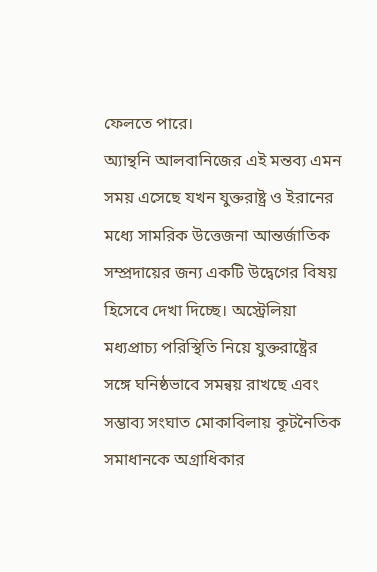ফেলতে পারে।
অ্যান্থনি আলবানিজের এই মন্তব্য এমন সময় এসেছে যখন যুক্তরাষ্ট্র ও ইরানের মধ্যে সামরিক উত্তেজনা আন্তর্জাতিক সম্প্রদায়ের জন্য একটি উদ্বেগের বিষয় হিসেবে দেখা দিচ্ছে। অস্ট্রেলিয়া মধ্যপ্রাচ্য পরিস্থিতি নিয়ে যুক্তরাষ্ট্রের সঙ্গে ঘনিষ্ঠভাবে সমন্বয় রাখছে এবং সম্ভাব্য সংঘাত মোকাবিলায় কূটনৈতিক সমাধানকে অগ্রাধিকার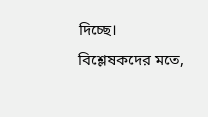দিচ্ছে।
বিশ্লেষকদের মতে,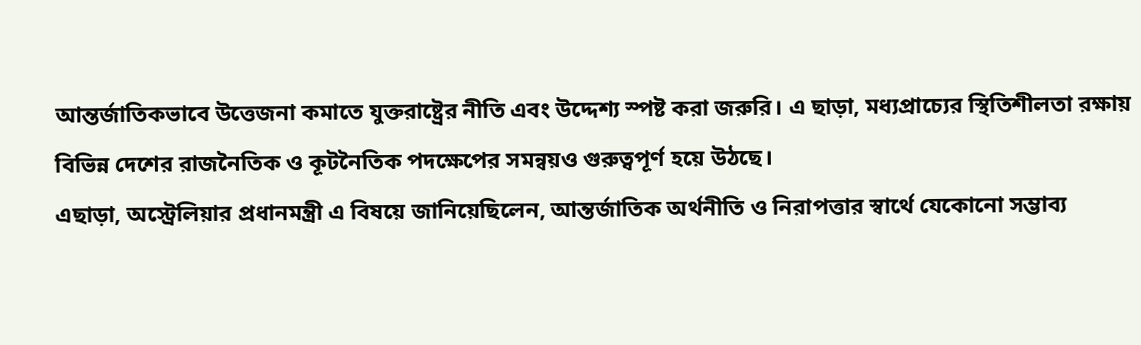আন্তর্জাতিকভাবে উত্তেজনা কমাতে যুক্তরাষ্ট্রের নীতি এবং উদ্দেশ্য স্পষ্ট করা জরুরি। এ ছাড়া, মধ্যপ্রাচ্যের স্থিতিশীলতা রক্ষায় বিভিন্ন দেশের রাজনৈতিক ও কূটনৈতিক পদক্ষেপের সমন্বয়ও গুরুত্বপূর্ণ হয়ে উঠছে।
এছাড়া, অস্ট্রেলিয়ার প্রধানমন্ত্রী এ বিষয়ে জানিয়েছিলেন, আন্তর্জাতিক অর্থনীতি ও নিরাপত্তার স্বার্থে যেকোনো সম্ভাব্য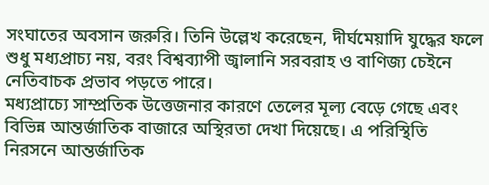সংঘাতের অবসান জরুরি। তিনি উল্লেখ করেছেন, দীর্ঘমেয়াদি যুদ্ধের ফলে শুধু মধ্যপ্রাচ্য নয়, বরং বিশ্বব্যাপী জ্বালানি সরবরাহ ও বাণিজ্য চেইনে নেতিবাচক প্রভাব পড়তে পারে।
মধ্যপ্রাচ্যে সাম্প্রতিক উত্তেজনার কারণে তেলের মূল্য বেড়ে গেছে এবং বিভিন্ন আন্তর্জাতিক বাজারে অস্থিরতা দেখা দিয়েছে। এ পরিস্থিতি নিরসনে আন্তর্জাতিক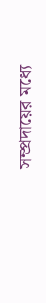সম্প্রদায়ের মধ্যে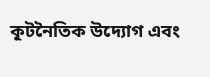কূটনৈতিক উদ্যোগ এবং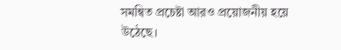সমন্বিত প্রচেষ্টা আরও প্রয়োজনীয় হয়ে উঠেছে।